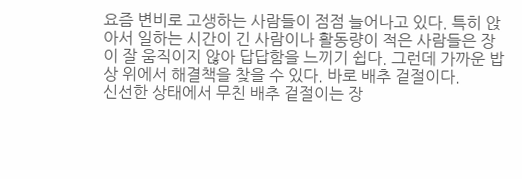요즘 변비로 고생하는 사람들이 점점 늘어나고 있다. 특히 앉아서 일하는 시간이 긴 사람이나 활동량이 적은 사람들은 장이 잘 움직이지 않아 답답함을 느끼기 쉽다. 그런데 가까운 밥상 위에서 해결책을 찾을 수 있다. 바로 배추 겉절이다.
신선한 상태에서 무친 배추 겉절이는 장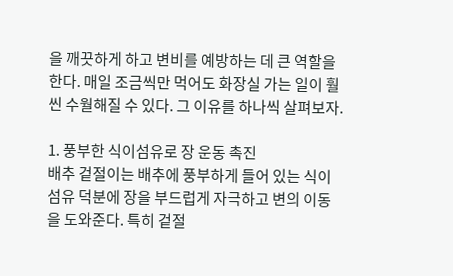을 깨끗하게 하고 변비를 예방하는 데 큰 역할을 한다. 매일 조금씩만 먹어도 화장실 가는 일이 훨씬 수월해질 수 있다. 그 이유를 하나씩 살펴보자.

1. 풍부한 식이섬유로 장 운동 촉진
배추 겉절이는 배추에 풍부하게 들어 있는 식이섬유 덕분에 장을 부드럽게 자극하고 변의 이동을 도와준다. 특히 겉절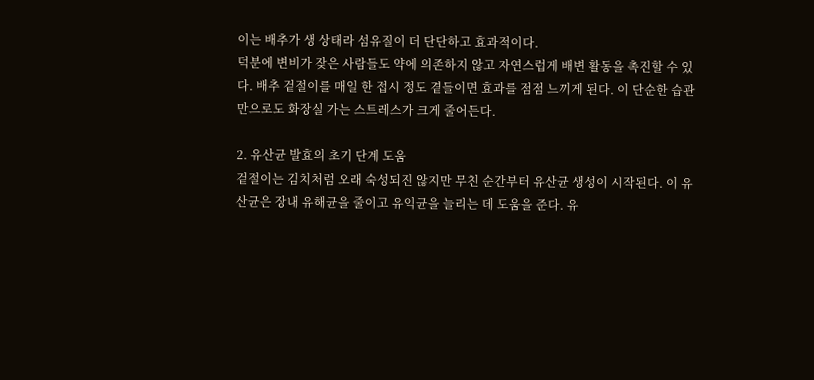이는 배추가 생 상태라 섬유질이 더 단단하고 효과적이다.
덕분에 변비가 잦은 사람들도 약에 의존하지 않고 자연스럽게 배변 활동을 촉진할 수 있다. 배추 겉절이를 매일 한 접시 정도 곁들이면 효과를 점점 느끼게 된다. 이 단순한 습관만으로도 화장실 가는 스트레스가 크게 줄어든다.

2. 유산균 발효의 초기 단계 도움
겉절이는 김치처럼 오래 숙성되진 않지만 무친 순간부터 유산균 생성이 시작된다. 이 유산균은 장내 유해균을 줄이고 유익균을 늘리는 데 도움을 준다. 유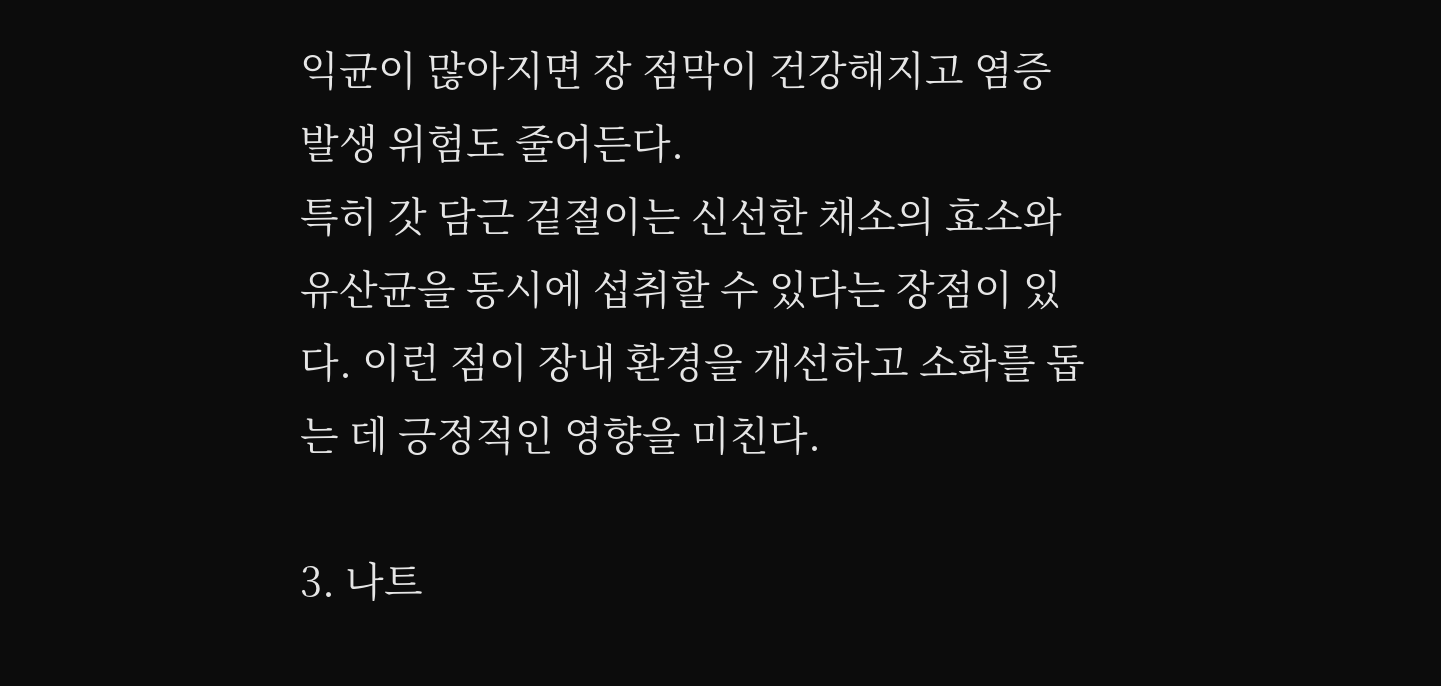익균이 많아지면 장 점막이 건강해지고 염증 발생 위험도 줄어든다.
특히 갓 담근 겉절이는 신선한 채소의 효소와 유산균을 동시에 섭취할 수 있다는 장점이 있다. 이런 점이 장내 환경을 개선하고 소화를 돕는 데 긍정적인 영향을 미친다.

3. 나트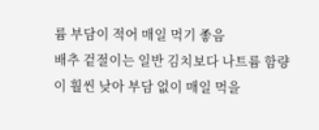륨 부담이 적어 매일 먹기 좋음
배추 겉절이는 일반 김치보다 나트륨 함량이 훨씬 낮아 부담 없이 매일 먹을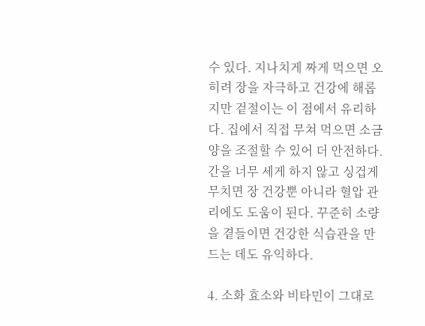수 있다. 지나치게 짜게 먹으면 오히려 장을 자극하고 건강에 해롭지만 겉절이는 이 점에서 유리하다. 집에서 직접 무쳐 먹으면 소금 양을 조절할 수 있어 더 안전하다.
간을 너무 세게 하지 않고 싱겁게 무치면 장 건강뿐 아니라 혈압 관리에도 도움이 된다. 꾸준히 소량을 곁들이면 건강한 식습관을 만드는 데도 유익하다.

4. 소화 효소와 비타민이 그대로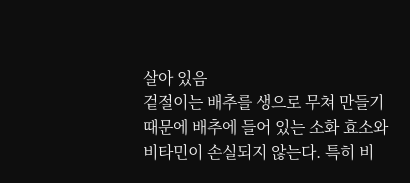살아 있음
겉절이는 배추를 생으로 무쳐 만들기 때문에 배추에 들어 있는 소화 효소와 비타민이 손실되지 않는다. 특히 비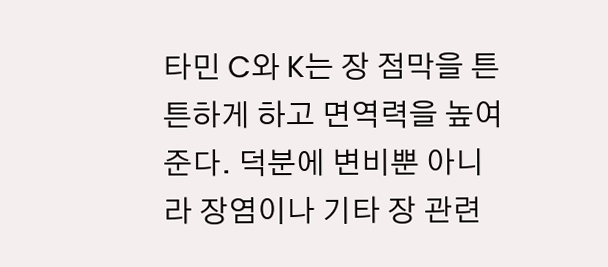타민 C와 K는 장 점막을 튼튼하게 하고 면역력을 높여준다. 덕분에 변비뿐 아니라 장염이나 기타 장 관련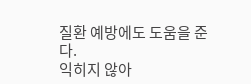질환 예방에도 도움을 준다.
익히지 않아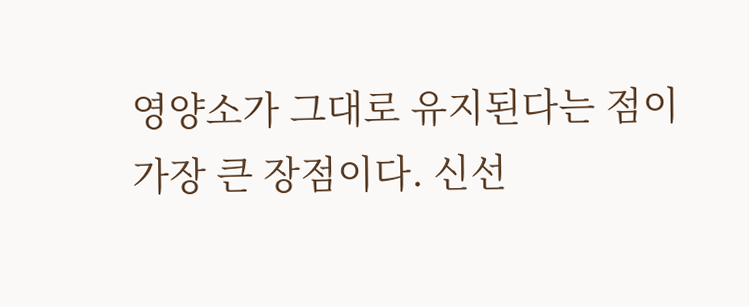영양소가 그대로 유지된다는 점이 가장 큰 장점이다. 신선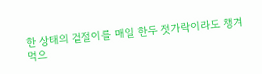한 상태의 겉절이를 매일 한두 젓가락이라도 챙겨 먹으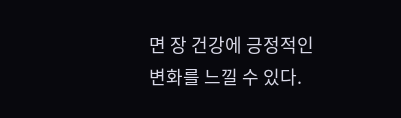면 장 건강에 긍정적인 변화를 느낄 수 있다.